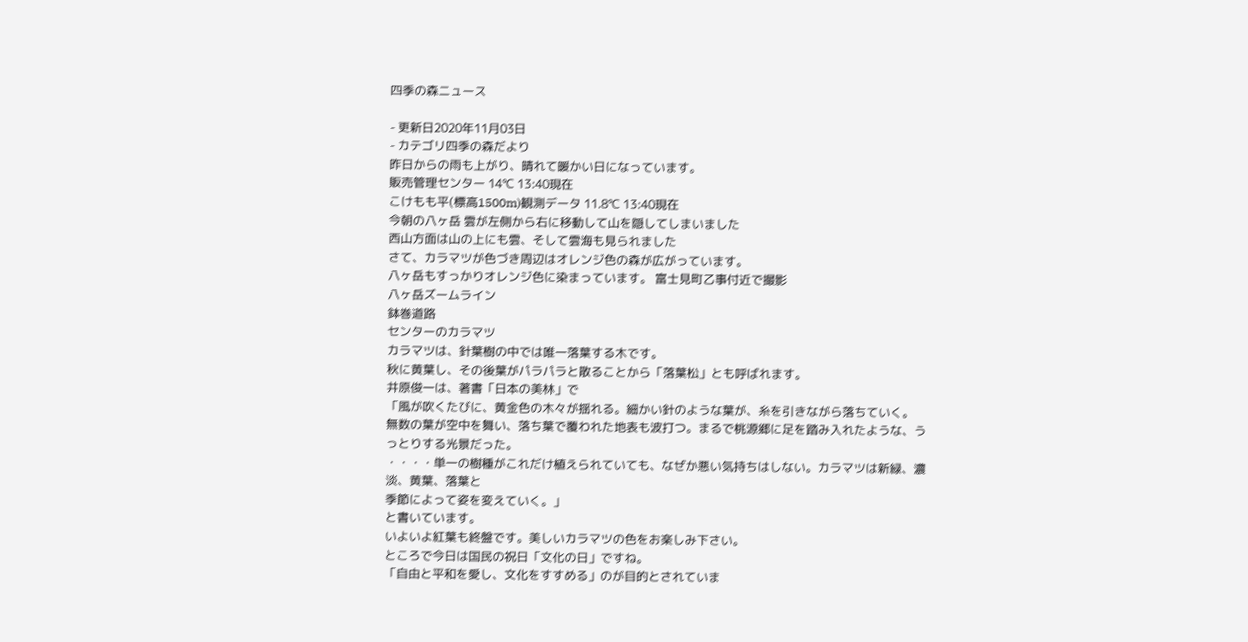四季の森ニュース

- 更新日2020年11月03日
- カテゴリ四季の森だより
昨日からの雨も上がり、晴れて暖かい日になっています。
販売管理センター 14℃ 13:40現在
こけもも平(標高1500m)観測データ 11.8℃ 13:40現在
今朝の八ヶ岳 雲が左側から右に移動して山を隠してしまいました
西山方面は山の上にも雲、そして雲海も見られました
さて、カラマツが色づき周辺はオレンジ色の森が広がっています。
八ヶ岳もすっかりオレンジ色に染まっています。 富士見町乙事付近で撮影
八ヶ岳ズームライン
鉢巻道路
センターのカラマツ
カラマツは、針葉樹の中では唯一落葉する木です。
秋に黄葉し、その後葉がパラパラと散ることから「落葉松」とも呼ばれます。
井原俊一は、著書「日本の美林」で
「風が吹くたびに、黄金色の木々が揺れる。細かい針のような葉が、糸を引きながら落ちていく。
無数の葉が空中を舞い、落ち葉で覆われた地表も波打つ。まるで桃源郷に足を踏み入れたような、うっとりする光景だった。
・・・・単一の樹種がこれだけ植えられていても、なぜか悪い気持ちはしない。カラマツは新緑、濃淡、黄葉、落葉と
季節によって姿を変えていく。」
と書いています。
いよいよ紅葉も終盤です。美しいカラマツの色をお楽しみ下さい。
ところで今日は国民の祝日「文化の日」ですね。
「自由と平和を愛し、文化をすすめる」のが目的とされていま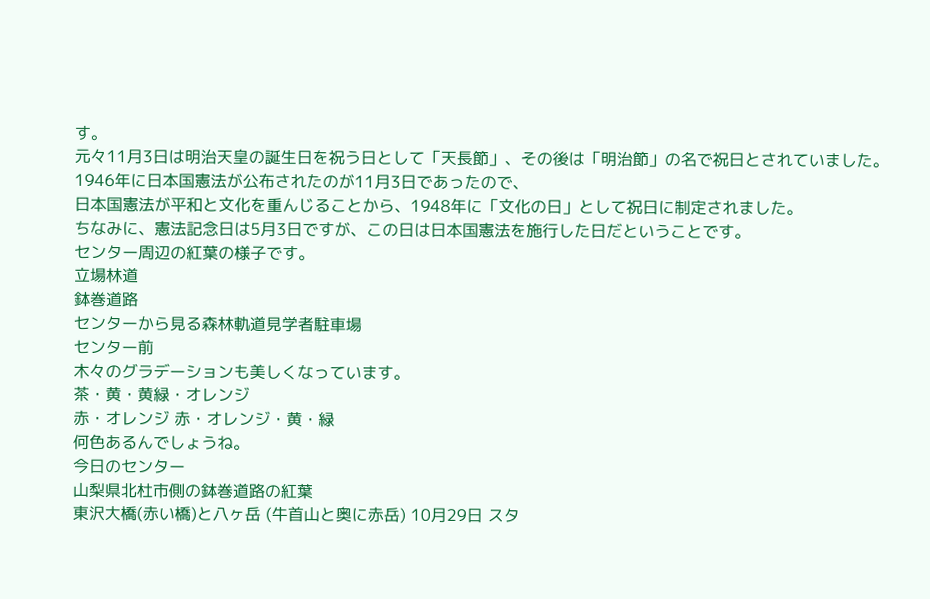す。
元々11月3日は明治天皇の誕生日を祝う日として「天長節」、その後は「明治節」の名で祝日とされていました。
1946年に日本国憲法が公布されたのが11月3日であったので、
日本国憲法が平和と文化を重んじることから、1948年に「文化の日」として祝日に制定されました。
ちなみに、憲法記念日は5月3日ですが、この日は日本国憲法を施行した日だということです。
センター周辺の紅葉の様子です。
立場林道
鉢巻道路
センターから見る森林軌道見学者駐車場
センター前
木々のグラデーションも美しくなっています。
茶・黄・黄緑・オレンジ
赤・オレンジ 赤・オレンジ・黄・緑
何色あるんでしょうね。
今日のセンター
山梨県北杜市側の鉢巻道路の紅葉
東沢大橋(赤い橋)と八ヶ岳 (牛首山と奥に赤岳) 10月29日 スタ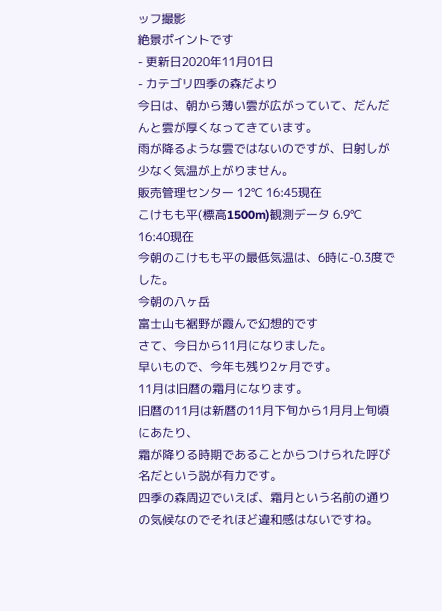ッフ撮影
絶景ポイントです
- 更新日2020年11月01日
- カテゴリ四季の森だより
今日は、朝から薄い雲が広がっていて、だんだんと雲が厚くなってきています。
雨が降るような雲ではないのですが、日射しが少なく気温が上がりません。
販売管理センター 12℃ 16:45現在
こけもも平(標高1500m)観測データ 6.9℃ 16:40現在
今朝のこけもも平の最低気温は、6時に-0.3度でした。
今朝の八ヶ岳
富士山も裾野が霞んで幻想的です
さて、今日から11月になりました。
早いもので、今年も残り2ヶ月です。
11月は旧暦の霜月になります。
旧暦の11月は新暦の11月下旬から1月月上旬頃にあたり、
霜が降りる時期であることからつけられた呼び名だという説が有力です。
四季の森周辺でいえば、霜月という名前の通りの気候なのでそれほど違和感はないですね。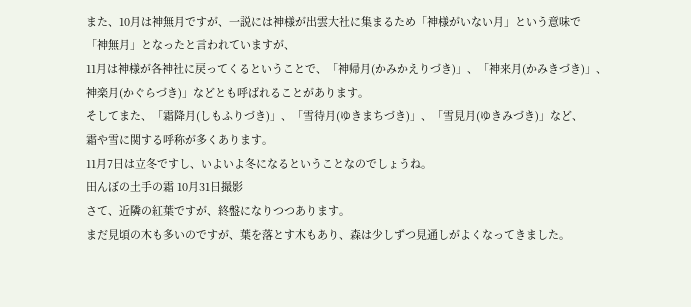また、10月は神無月ですが、一説には神様が出雲大社に集まるため「神様がいない月」という意味で
「神無月」となったと言われていますが、
11月は神様が各神社に戻ってくるということで、「神帰月(かみかえりづき)」、「神来月(かみきづき)」、
神楽月(かぐらづき)」などとも呼ばれることがあります。
そしてまた、「霜降月(しもふりづき)」、「雪待月(ゆきまちづき)」、「雪見月(ゆきみづき)」など、
霜や雪に関する呼称が多くあります。
11月7日は立冬ですし、いよいよ冬になるということなのでしょうね。
田んぼの土手の霜 10月31日撮影
さて、近隣の紅葉ですが、終盤になりつつあります。
まだ見頃の木も多いのですが、葉を落とす木もあり、森は少しずつ見通しがよくなってきました。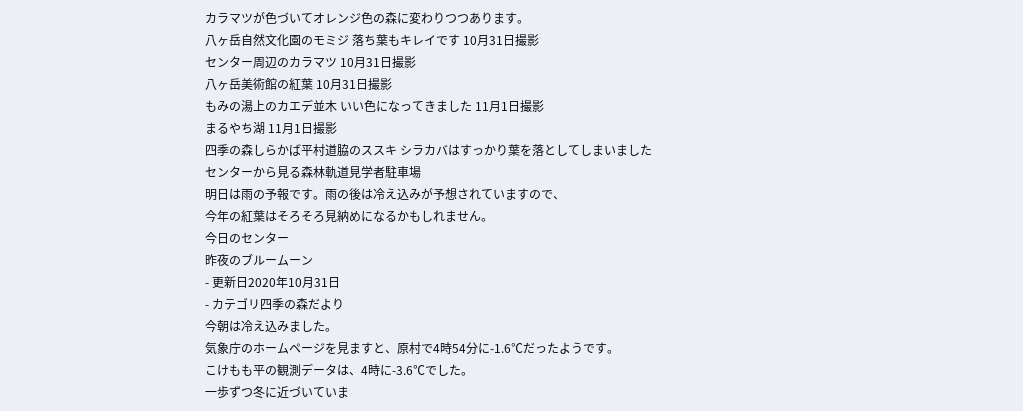カラマツが色づいてオレンジ色の森に変わりつつあります。
八ヶ岳自然文化園のモミジ 落ち葉もキレイです 10月31日撮影
センター周辺のカラマツ 10月31日撮影
八ヶ岳美術館の紅葉 10月31日撮影
もみの湯上のカエデ並木 いい色になってきました 11月1日撮影
まるやち湖 11月1日撮影
四季の森しらかば平村道脇のススキ シラカバはすっかり葉を落としてしまいました
センターから見る森林軌道見学者駐車場
明日は雨の予報です。雨の後は冷え込みが予想されていますので、
今年の紅葉はそろそろ見納めになるかもしれません。
今日のセンター
昨夜のブルームーン
- 更新日2020年10月31日
- カテゴリ四季の森だより
今朝は冷え込みました。
気象庁のホームページを見ますと、原村で4時54分に-1.6℃だったようです。
こけもも平の観測データは、4時に-3.6℃でした。
一歩ずつ冬に近づいていま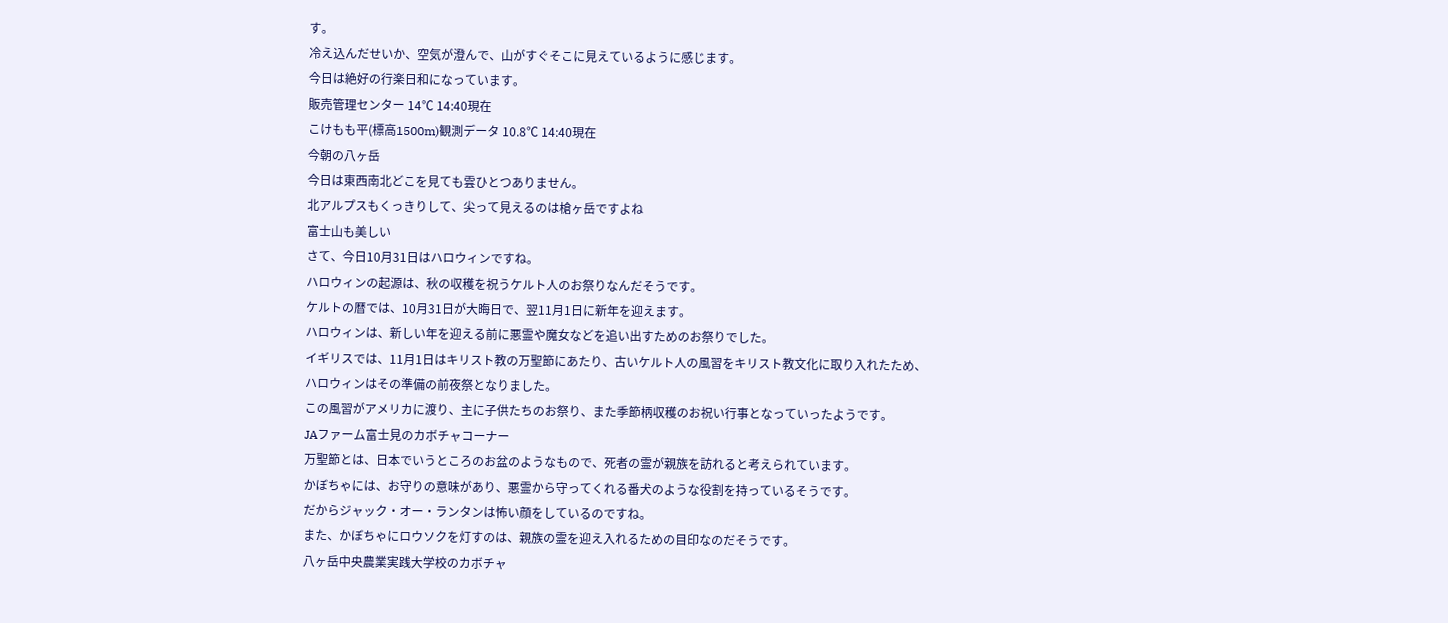す。
冷え込んだせいか、空気が澄んで、山がすぐそこに見えているように感じます。
今日は絶好の行楽日和になっています。
販売管理センター 14℃ 14:40現在
こけもも平(標高1500m)観測データ 10.8℃ 14:40現在
今朝の八ヶ岳
今日は東西南北どこを見ても雲ひとつありません。
北アルプスもくっきりして、尖って見えるのは槍ヶ岳ですよね
富士山も美しい
さて、今日10月31日はハロウィンですね。
ハロウィンの起源は、秋の収穫を祝うケルト人のお祭りなんだそうです。
ケルトの暦では、10月31日が大晦日で、翌11月1日に新年を迎えます。
ハロウィンは、新しい年を迎える前に悪霊や魔女などを追い出すためのお祭りでした。
イギリスでは、11月1日はキリスト教の万聖節にあたり、古いケルト人の風習をキリスト教文化に取り入れたため、
ハロウィンはその準備の前夜祭となりました。
この風習がアメリカに渡り、主に子供たちのお祭り、また季節柄収穫のお祝い行事となっていったようです。
JAファーム富士見のカボチャコーナー
万聖節とは、日本でいうところのお盆のようなもので、死者の霊が親族を訪れると考えられています。
かぼちゃには、お守りの意味があり、悪霊から守ってくれる番犬のような役割を持っているそうです。
だからジャック・オー・ランタンは怖い顔をしているのですね。
また、かぼちゃにロウソクを灯すのは、親族の霊を迎え入れるための目印なのだそうです。
八ヶ岳中央農業実践大学校のカボチャ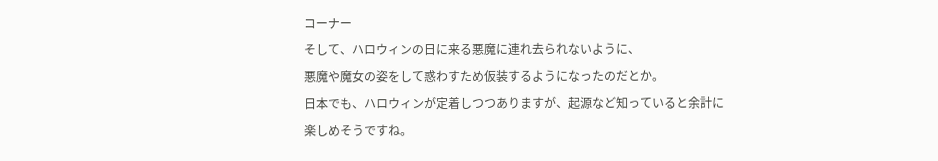コーナー
そして、ハロウィンの日に来る悪魔に連れ去られないように、
悪魔や魔女の姿をして惑わすため仮装するようになったのだとか。
日本でも、ハロウィンが定着しつつありますが、起源など知っていると余計に楽しめそうですね。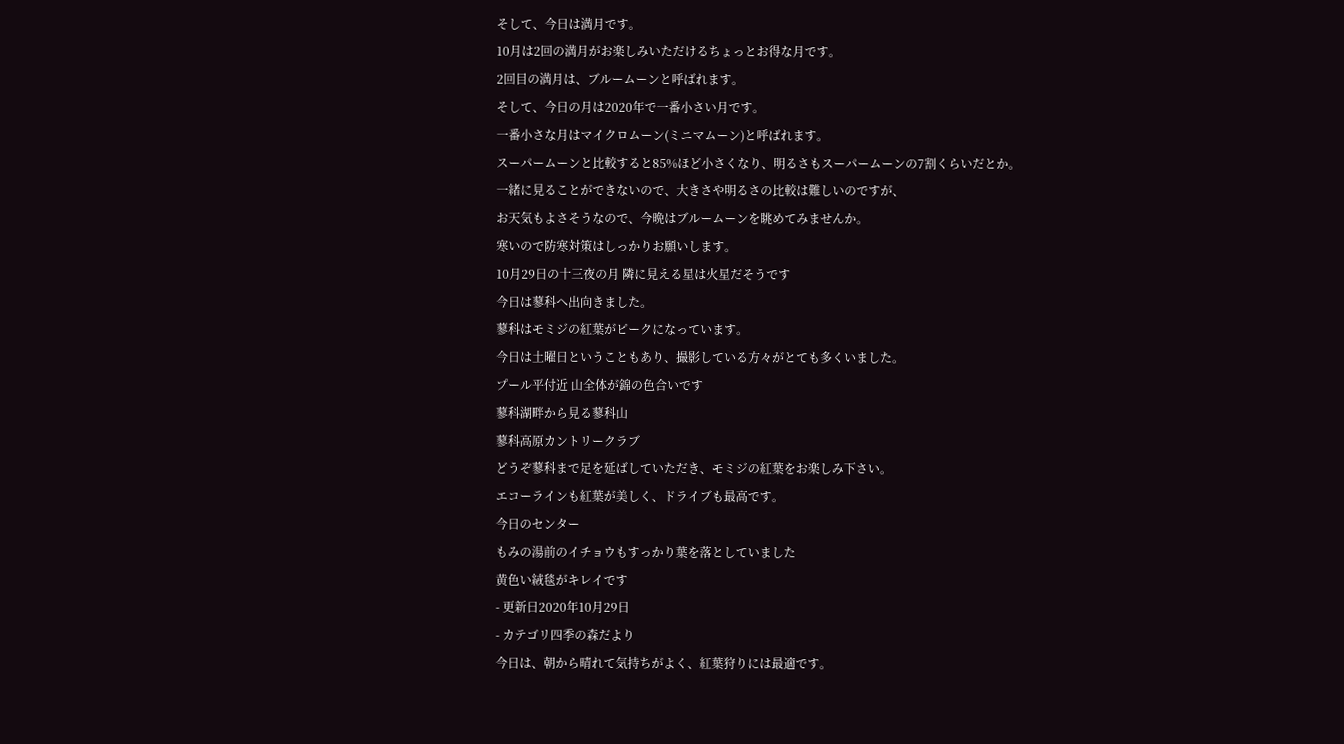そして、今日は満月です。
10月は2回の満月がお楽しみいただけるちょっとお得な月です。
2回目の満月は、ブルームーンと呼ばれます。
そして、今日の月は2020年で一番小さい月です。
一番小さな月はマイクロムーン(ミニマムーン)と呼ばれます。
スーパームーンと比較すると85%ほど小さくなり、明るさもスーパームーンの7割くらいだとか。
一緒に見ることができないので、大きさや明るさの比較は難しいのですが、
お天気もよさそうなので、今晩はブルームーンを眺めてみませんか。
寒いので防寒対策はしっかりお願いします。
10月29日の十三夜の月 隣に見える星は火星だそうです
今日は蓼科へ出向きました。
蓼科はモミジの紅葉がピークになっています。
今日は土曜日ということもあり、撮影している方々がとても多くいました。
プール平付近 山全体が錦の色合いです
蓼科湖畔から見る蓼科山
蓼科高原カントリークラブ
どうぞ蓼科まで足を延ばしていただき、モミジの紅葉をお楽しみ下さい。
エコーラインも紅葉が美しく、ドライブも最高です。
今日のセンター
もみの湯前のイチョウもすっかり葉を落としていました
黄色い絨毯がキレイです
- 更新日2020年10月29日
- カテゴリ四季の森だより
今日は、朝から晴れて気持ちがよく、紅葉狩りには最適です。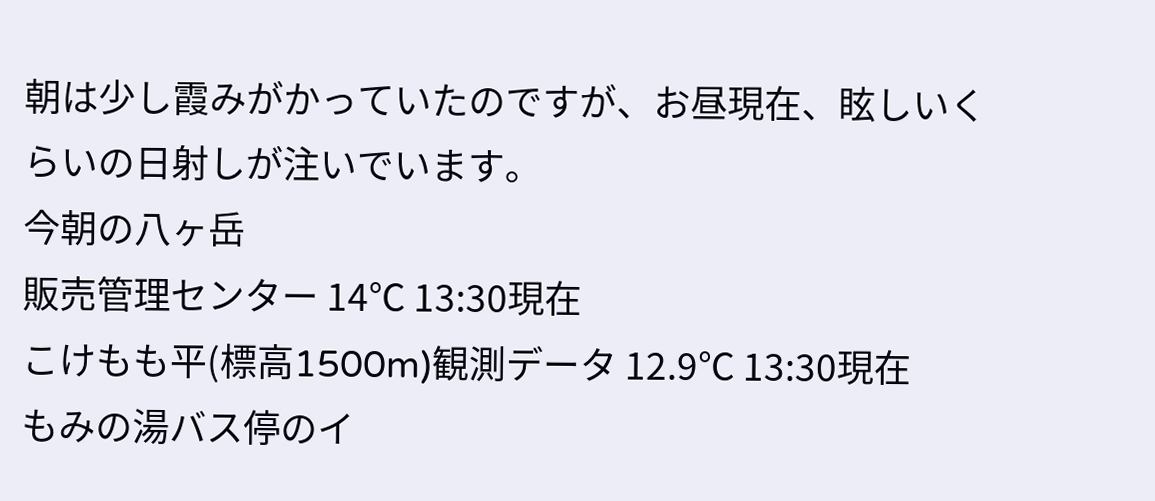朝は少し霞みがかっていたのですが、お昼現在、眩しいくらいの日射しが注いでいます。
今朝の八ヶ岳
販売管理センター 14℃ 13:30現在
こけもも平(標高1500m)観測データ 12.9℃ 13:30現在
もみの湯バス停のイ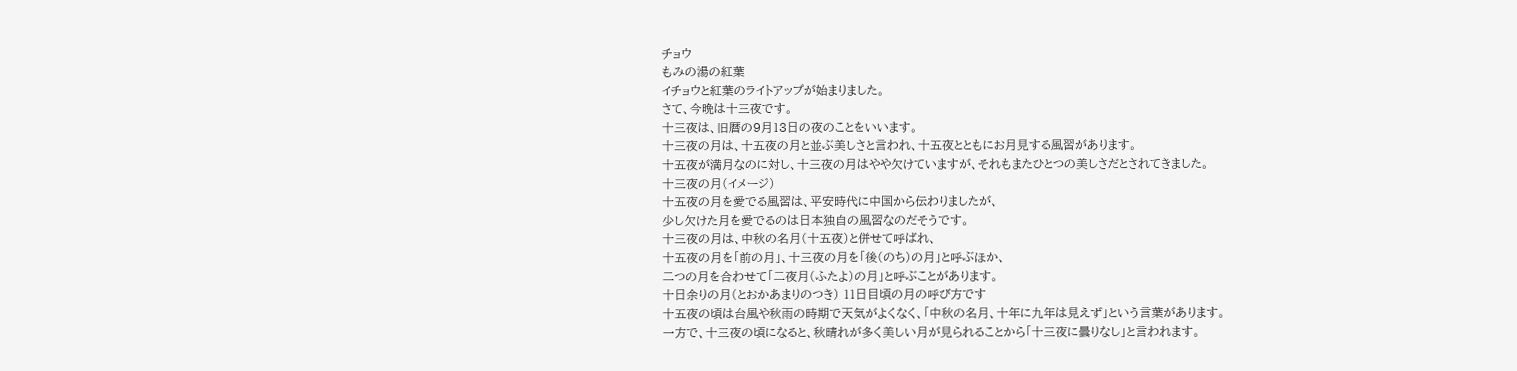チョウ
もみの湯の紅葉
イチョウと紅葉のライトアップが始まりました。
さて、今晩は十三夜です。
十三夜は、旧暦の9月13日の夜のことをいいます。
十三夜の月は、十五夜の月と並ぶ美しさと言われ、十五夜とともにお月見する風習があります。
十五夜が満月なのに対し、十三夜の月はやや欠けていますが、それもまたひとつの美しさだとされてきました。
十三夜の月(イメージ)
十五夜の月を愛でる風習は、平安時代に中国から伝わりましたが、
少し欠けた月を愛でるのは日本独自の風習なのだそうです。
十三夜の月は、中秋の名月(十五夜)と併せて呼ばれ、
十五夜の月を「前の月」、十三夜の月を「後(のち)の月」と呼ぶほか、
二つの月を合わせて「二夜月(ふたよ)の月」と呼ぶことがあります。
十日余りの月(とおかあまりのつき) 11日目頃の月の呼び方です
十五夜の頃は台風や秋雨の時期で天気がよくなく、「中秋の名月、十年に九年は見えず」という言葉があります。
一方で、十三夜の頃になると、秋晴れが多く美しい月が見られることから「十三夜に曇りなし」と言われます。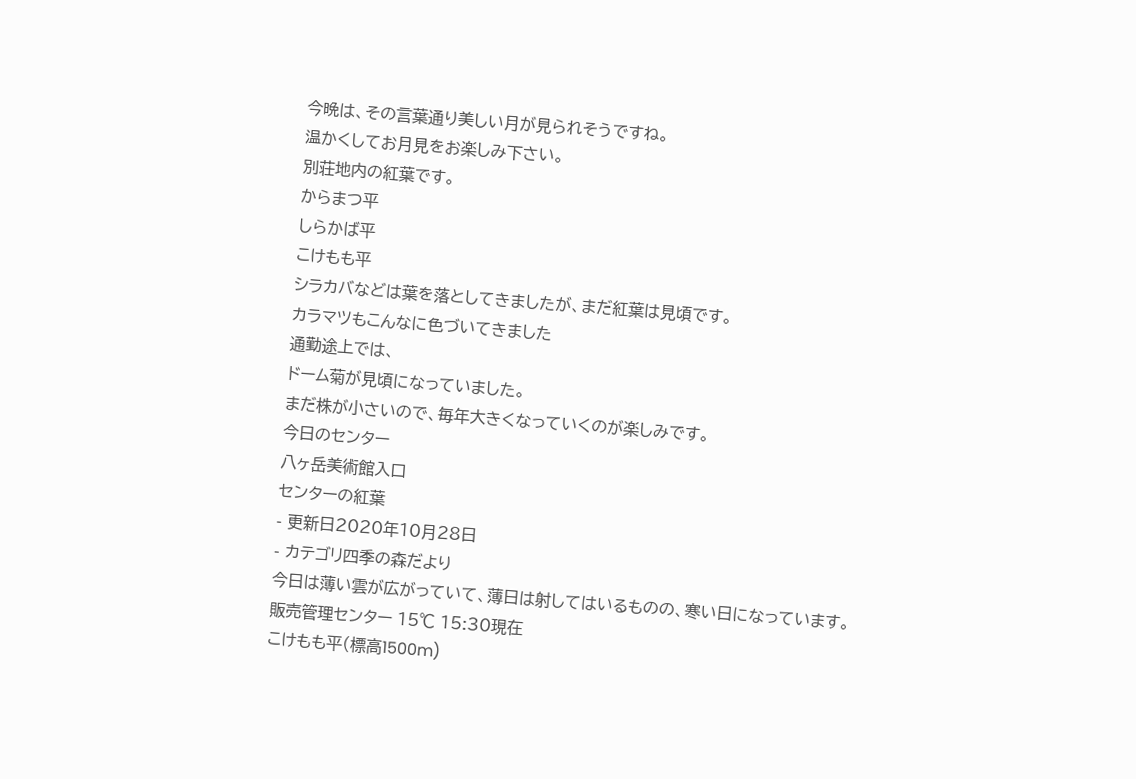今晩は、その言葉通り美しい月が見られそうですね。
温かくしてお月見をお楽しみ下さい。
別荘地内の紅葉です。
からまつ平
しらかば平
こけもも平
シラカバなどは葉を落としてきましたが、まだ紅葉は見頃です。
カラマツもこんなに色づいてきました
通勤途上では、
ドーム菊が見頃になっていました。
まだ株が小さいので、毎年大きくなっていくのが楽しみです。
今日のセンター
八ヶ岳美術館入口
センターの紅葉
- 更新日2020年10月28日
- カテゴリ四季の森だより
今日は薄い雲が広がっていて、薄日は射してはいるものの、寒い日になっています。
販売管理センター 15℃ 15:30現在
こけもも平(標高1500m)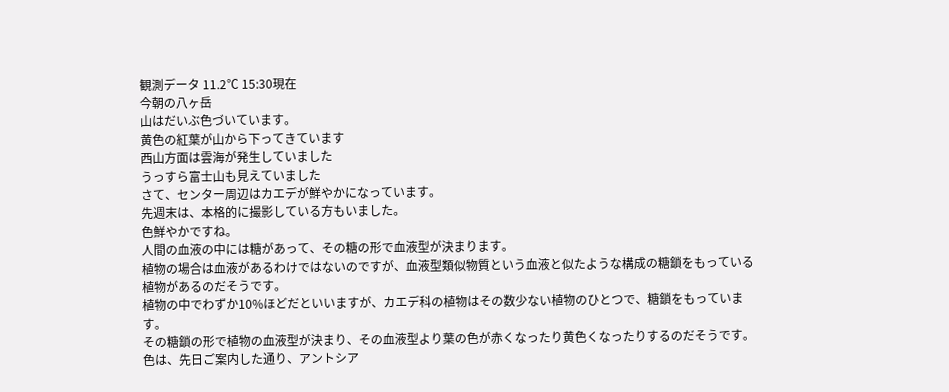観測データ 11.2℃ 15:30現在
今朝の八ヶ岳
山はだいぶ色づいています。
黄色の紅葉が山から下ってきています
西山方面は雲海が発生していました
うっすら富士山も見えていました
さて、センター周辺はカエデが鮮やかになっています。
先週末は、本格的に撮影している方もいました。
色鮮やかですね。
人間の血液の中には糖があって、その糖の形で血液型が決まります。
植物の場合は血液があるわけではないのですが、血液型類似物質という血液と似たような構成の糖鎖をもっている
植物があるのだそうです。
植物の中でわずか10%ほどだといいますが、カエデ科の植物はその数少ない植物のひとつで、糖鎖をもっています。
その糖鎖の形で植物の血液型が決まり、その血液型より葉の色が赤くなったり黄色くなったりするのだそうです。
色は、先日ご案内した通り、アントシア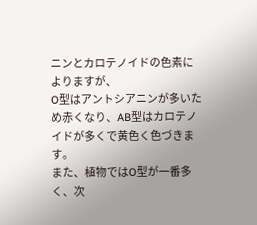ニンとカロテノイドの色素によりますが、
O型はアントシアニンが多いため赤くなり、AB型はカロテノイドが多くで黄色く色づきます。
また、植物ではO型が一番多く、次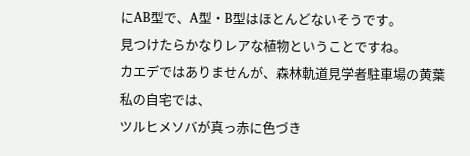にAB型で、A型・B型はほとんどないそうです。
見つけたらかなりレアな植物ということですね。
カエデではありませんが、森林軌道見学者駐車場の黄葉
私の自宅では、
ツルヒメソバが真っ赤に色づき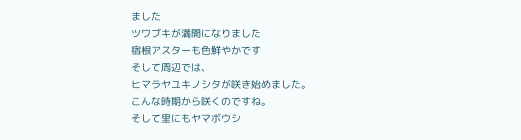ました
ツワブキが満開になりました
宿根アスターも色鮮やかです
そして周辺では、
ヒマラヤユキノシタが咲き始めました。
こんな時期から咲くのですね。
そして里にもヤマボウシ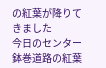の紅葉が降りてきました
今日のセンター
鉢巻道路の紅葉